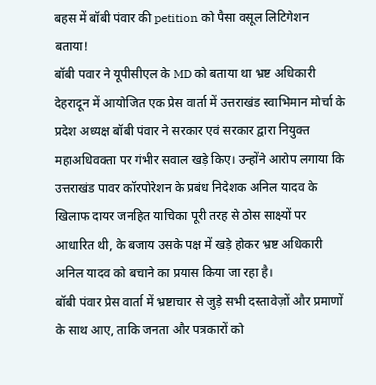बहस में बॉबी पंवार की petition को पैसा वसूल लिटिगेशन बताया!
बॉबी पवार ने यूपीसीएल के MD को बताया था भ्रष्ट अधिकारी
देहरादून में आयोजित एक प्रेस वार्ता में उत्तराखंड स्वाभिमान मोर्चा के प्रदेश अध्यक्ष बॉबी पंवार ने सरकार एवं सरकार द्वारा नियुक्त महाअधिवक्ता पर गंभीर सवाल खड़े किए। उन्होंने आरोप लगाया कि उत्तराखंड पावर कॉरपोरेशन के प्रबंध निदेशक अनिल यादव के खिलाफ दायर जनहित याचिका पूरी तरह से ठोस साक्ष्यों पर आधारित थी, के बजाय उसके पक्ष में खड़े होकर भ्रष्ट अधिकारी अनिल यादव को बचाने का प्रयास किया जा रहा है।
बॉबी पंवार प्रेस वार्ता में भ्रष्टाचार से जुड़े सभी दस्तावेज़ों और प्रमाणों के साथ आए, ताकि जनता और पत्रकारों को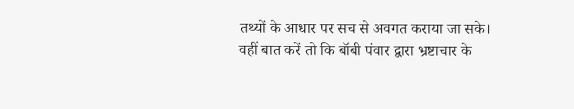तथ्यों के आधार पर सच से अवगत कराया जा सके।
वहीं बात करें तो कि बॉबी पंवार द्वारा भ्रष्टाचार के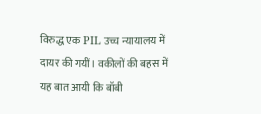विरुद्ध एक PIL उच्च न्यायालय में दायर की गयीं। वकीलों की बहस में यह बात आयी कि बॉबी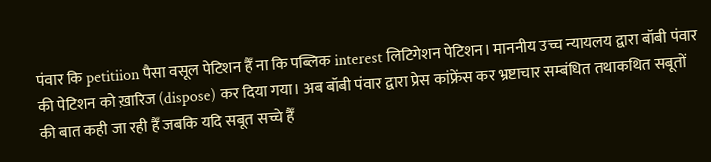पंवार कि petitiion पैसा वसूल पेटिशन हैँ ना कि पब्लिक interest लिटिगेशन पेटिशन। माननीय उच्च न्यायलय द्वारा बॉबी पंवार की पेटिशन को ख़ारिज (dispose) कर दिया गया। अब बॉबी पंवार द्वारा प्रेस कांफ्रेंस कर भ्रष्टाचार सम्बंधित तथाकथित सबूतों की बात कही जा रही हैँ जबकि यदि सबूत सच्चे हैँ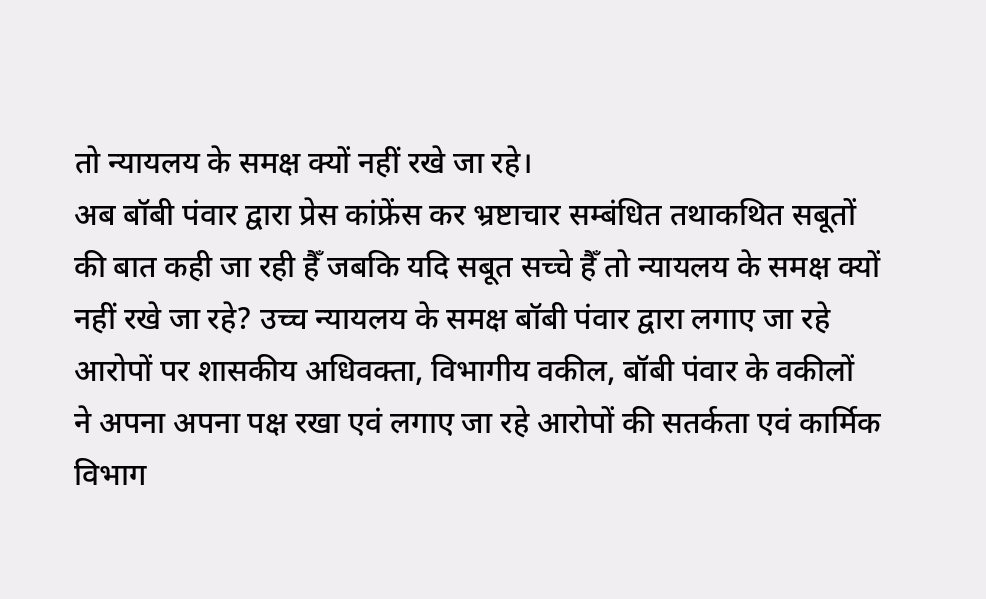तो न्यायलय के समक्ष क्यों नहीं रखे जा रहे।
अब बॉबी पंवार द्वारा प्रेस कांफ्रेंस कर भ्रष्टाचार सम्बंधित तथाकथित सबूतों की बात कही जा रही हैँ जबकि यदि सबूत सच्चे हैँ तो न्यायलय के समक्ष क्यों नहीं रखे जा रहे? उच्च न्यायलय के समक्ष बॉबी पंवार द्वारा लगाए जा रहे आरोपों पर शासकीय अधिवक्ता, विभागीय वकील, बॉबी पंवार के वकीलों
ने अपना अपना पक्ष रखा एवं लगाए जा रहे आरोपों की सतर्कता एवं कार्मिक विभाग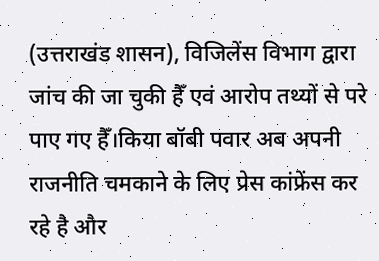(उत्तराखंड शासन), विजिलेंस विभाग द्वारा जांच की जा चुकी हैँ एवं आरोप तथ्यों से परे पाए गए हैँ।किया बॉबी पवार अब अपनी राजनीति चमकाने के लिए प्रेस कांफ्रेंस कर रहे है और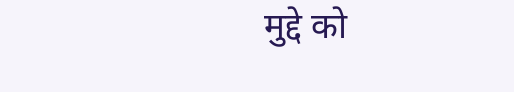मुद्दे को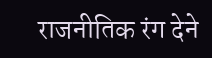राजनीतिक रंग देने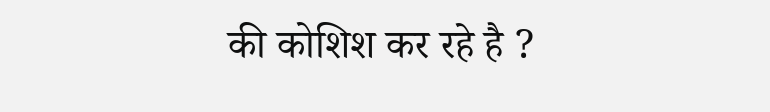की कोशिश कर रहे है ?